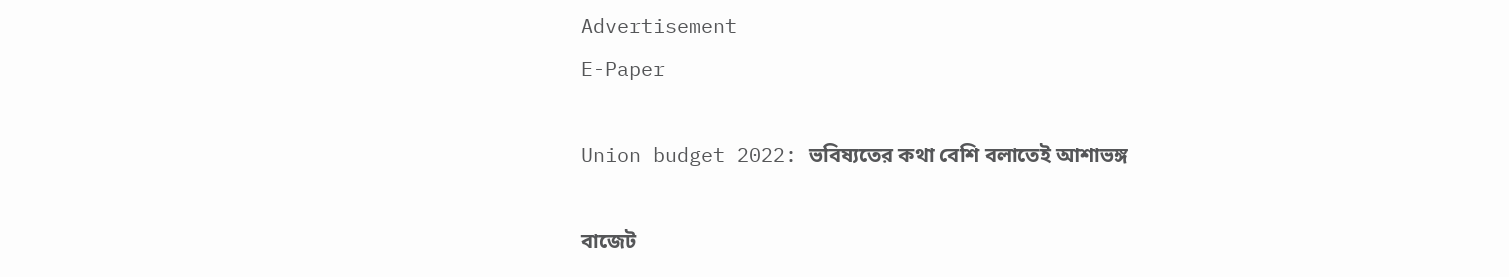Advertisement
E-Paper

Union budget 2022: ভবিষ্যতের কথা বেশি বলাতেই আশাভঙ্গ

বাজেট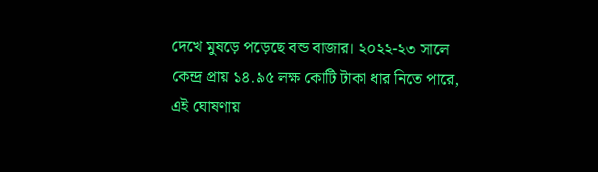দেখে মুষড়ে পড়েছে বন্ড বাজার। ২০২২-২৩ সালে কেন্দ্র প্রায় ১৪.৯৫ লক্ষ কোটি টাকা ধার নিতে পারে, এই ঘোষণায়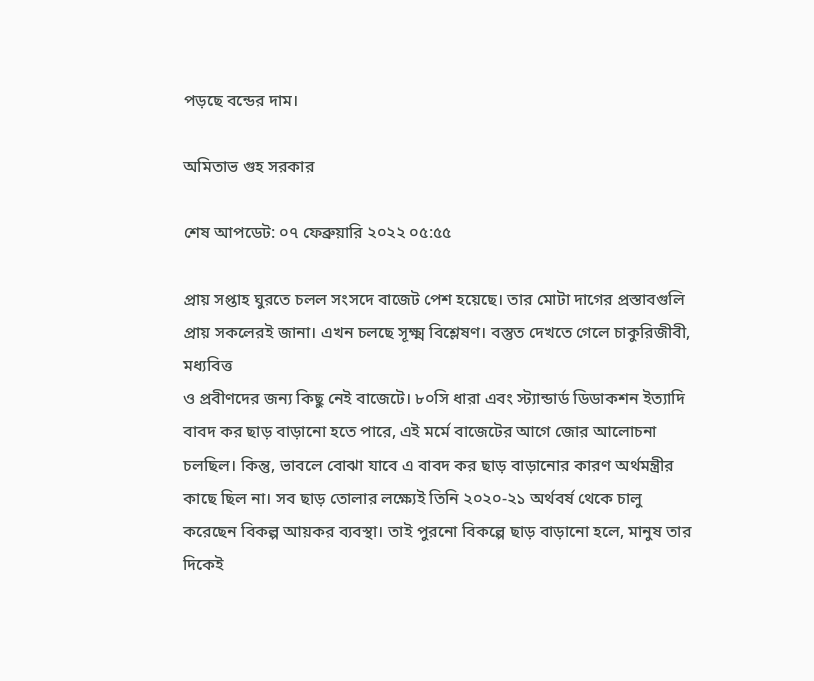পড়ছে বন্ডের দাম।

অমিতাভ গুহ সরকার

শেষ আপডেট: ০৭ ফেব্রুয়ারি ২০২২ ০৫:৫৫

প্রায় সপ্তাহ ঘুরতে চলল সংসদে বাজেট পেশ হয়েছে। তার মোটা দাগের প্রস্তাবগুলি প্রায় সকলেরই জানা। এখন চলছে সূক্ষ্ম বিশ্লেষণ। বস্তুত দেখতে গেলে চাকুরিজীবী, মধ্যবিত্ত
ও প্রবীণদের জন্য কিছু নেই বাজেটে। ৮০সি ধারা এবং স্ট্যান্ডার্ড ডিডাকশন ইত্যাদি বাবদ কর ছাড় বাড়ানো হতে পারে, এই মর্মে বাজেটের আগে জোর আলোচনা চলছিল। কিন্তু, ভাবলে বোঝা যাবে এ বাবদ কর ছাড় বাড়ানোর কারণ অর্থমন্ত্রীর কাছে ছিল না। সব ছাড় তোলার লক্ষ্যেই তিনি ২০২০-২১ অর্থবর্ষ থেকে চালু করেছেন বিকল্প আয়কর ব্যবস্থা। তাই পুরনো বিকল্পে ছাড় বাড়ানো হলে, মানুষ তার দিকেই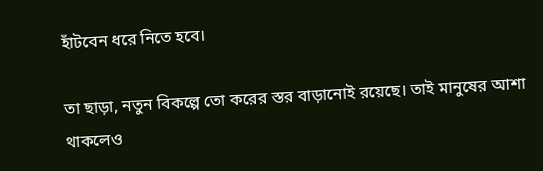হাঁটবেন ধরে নিতে হবে।

তা ছাড়া, নতুন বিকল্পে তো করের স্তর বাড়ানোই রয়েছে। তাই মানুষের আশা থাকলেও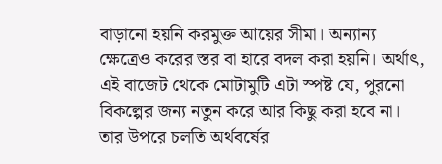বাড়ানো হয়নি করমুক্ত আয়ের সীমা। অন্যান্য ক্ষেত্রেও করের স্তর বা হারে বদল করা হয়নি। অর্থাৎ, এই বাজেট থেকে মোটামুটি এটা স্পষ্ট যে, পুরনো বিকল্পের জন্য নতুন করে আর কিছু করা হবে না। তার উপরে চলতি অর্থবর্ষের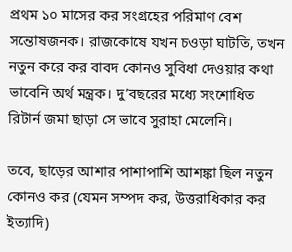প্রথম ১০ মাসের কর সংগ্রহের পরিমাণ বেশ সন্তোষজনক। রাজকোষে যখন চওড়া ঘাটতি, তখন নতুন করে কর বাবদ কোনও সুবিধা দেওয়ার কথা ভাবেনি অর্থ মন্ত্রক। দু’বছরের মধ্যে সংশোধিত রিটার্ন জমা ছাড়া সে ভাবে সুরাহা মেলেনি।

তবে, ছাড়ের আশার পাশাপাশি আশঙ্কা ছিল নতুন কোনও কর (যেমন সম্পদ কর, উত্তরাধিকার কর ইত্যাদি)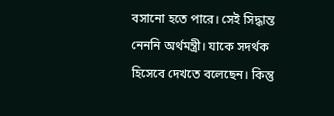বসানো হতে পারে। সেই সিদ্ধান্ত নেননি অর্থমন্ত্রী। যাকে সদর্থক হিসেবে দেখতে বলেছেন। কিন্তু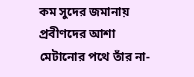কম সুদের জমানায় প্রবীণদের আশা মেটানোর পথে তাঁর না-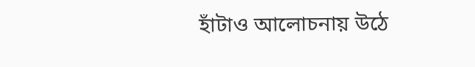হাঁটাও আলোচনায় উঠে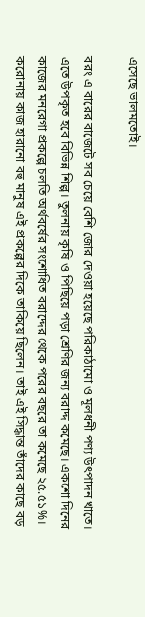এসেছে ভালমতোই।

বরং এ বারের বাজেটে সব চেয়ে বেশি জোর দেওয়া হয়েছে পরিকাঠামো ও মূলধনী পণ্য উৎপাদন খাতে। এতে উপকৃত হবে বিভিন্ন শিল্প। তুলনায় কৃষি ও পিছিয়ে পড়া শ্রেণির জন্য বরাদ্দ কমেছে। একশো দিনের কাজের মনরেগা প্রকল্পে চলতি অর্থবর্ষের সংশোধিত বরাদ্দের থেকে পরের বছরে তা কমেছে ২৫.৫১%। করোনায় কাজ হারানো বহু মানুষ এই প্রকল্পের দিকে তাকিয়ে ছিলেন। তাই এই সিদ্ধান্ত তাঁদের কাছে বড়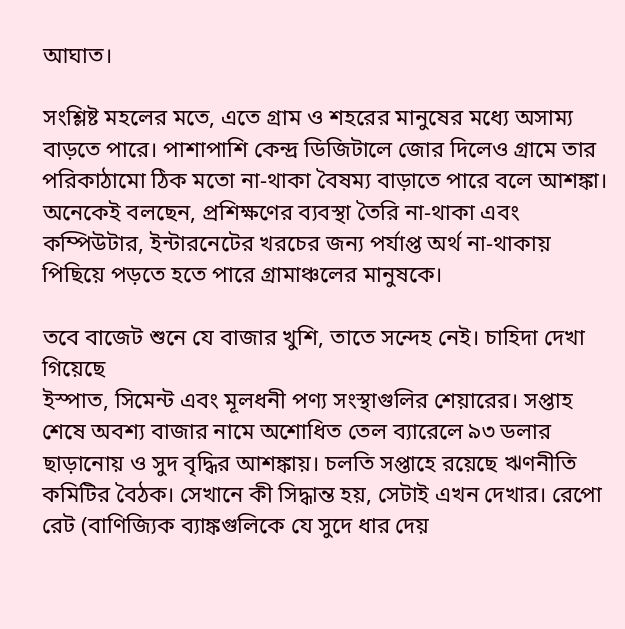আঘাত।

সংশ্লিষ্ট মহলের মতে, এতে গ্রাম ও শহরের মানুষের মধ্যে অসাম্য বাড়তে পারে। পাশাপাশি কেন্দ্র ডিজিটালে জোর দিলেও গ্রামে তার পরিকাঠামো ঠিক মতো না-থাকা বৈষম্য বাড়াতে পারে বলে আশঙ্কা। অনেকেই বলছেন, প্রশিক্ষণের ব্যবস্থা তৈরি না-থাকা এবং কম্পিউটার, ইন্টারনেটের খরচের জন্য পর্যাপ্ত অর্থ না-থাকায় পিছিয়ে পড়তে হতে পারে গ্রামাঞ্চলের মানুষকে।

তবে বাজেট শুনে যে বাজার খুশি, তাতে সন্দেহ নেই। চাহিদা দেখা গিয়েছে
ইস্পাত, সিমেন্ট এবং মূলধনী পণ্য সংস্থাগুলির শেয়ারের। সপ্তাহ শেষে অবশ্য বাজার নামে অশোধিত তেল ব্যারেলে ৯৩ ডলার ছাড়ানোয় ও সুদ বৃদ্ধির আশঙ্কায়। চলতি সপ্তাহে রয়েছে ঋণনীতি কমিটির বৈঠক। সেখানে কী সিদ্ধান্ত হয়, সেটাই এখন দেখার। রেপো রেট (বাণিজ্যিক ব্যাঙ্কগুলিকে যে সুদে ধার দেয়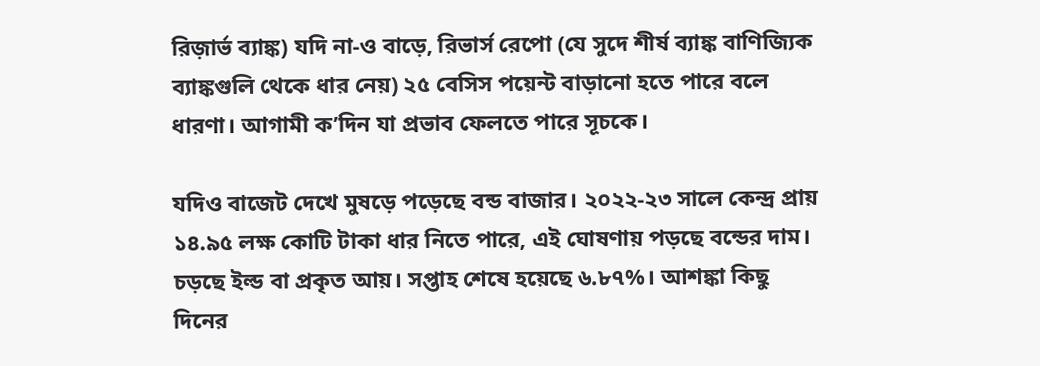রিজ়ার্ভ ব্যাঙ্ক) যদি না-ও বাড়ে, রিভার্স রেপো (যে সুদে শীর্ষ ব্যাঙ্ক বাণিজ্যিক ব্যাঙ্কগুলি থেকে ধার নেয়) ২৫ বেসিস পয়েন্ট বাড়ানো হতে পারে বলে ধারণা। আগামী ক’দিন যা প্রভাব ফেলতে পারে সূচকে।

যদিও বাজেট দেখে মুষড়ে পড়েছে বন্ড বাজার। ২০২২-২৩ সালে কেন্দ্র প্রায় ১৪.৯৫ লক্ষ কোটি টাকা ধার নিতে পারে, এই ঘোষণায় পড়ছে বন্ডের দাম। চড়ছে ইল্ড বা প্রকৃত আয়। সপ্তাহ শেষে হয়েছে ৬.৮৭%। আশঙ্কা কিছু দিনের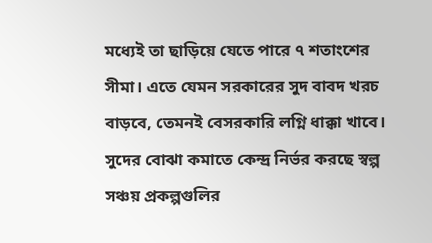মধ্যেই তা ছাড়িয়ে যেতে পারে ৭ শতাংশের সীমা। এতে যেমন সরকারের সুদ বাবদ খরচ বাড়বে, তেমনই বেসরকারি লগ্নি ধাক্কা খাবে। সুদের বোঝা কমাতে কেন্দ্র নির্ভর করছে স্বল্প সঞ্চয় প্রকল্পগুলির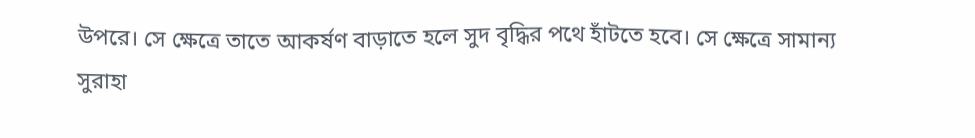উপরে। সে ক্ষেত্রে তাতে আকর্ষণ বাড়াতে হলে সুদ বৃদ্ধির পথে হাঁটতে হবে। সে ক্ষেত্রে সামান্য সুরাহা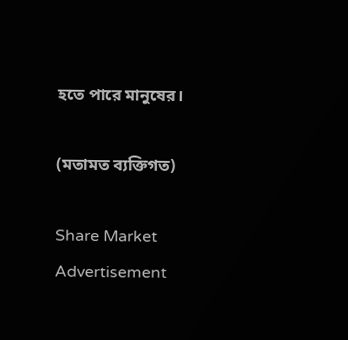হতে পারে মানুষের।

(মতামত ব্যক্তিগত)

Share Market
Advertisement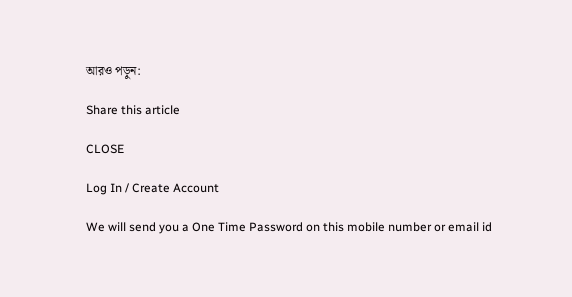আরও পড়ুন:

Share this article

CLOSE

Log In / Create Account

We will send you a One Time Password on this mobile number or email id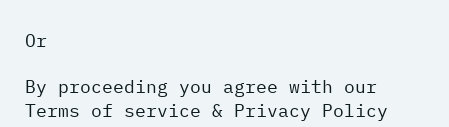Or

By proceeding you agree with our Terms of service & Privacy Policy